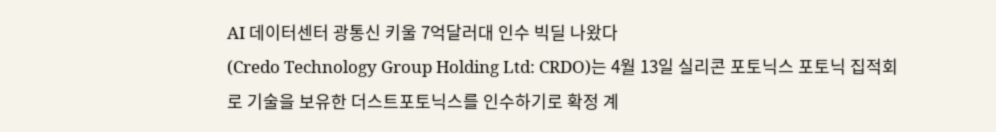AI 데이터센터 광통신 키울 7억달러대 인수 빅딜 나왔다
(Credo Technology Group Holding Ltd: CRDO)는 4월 13일 실리콘 포토닉스 포토닉 집적회로 기술을 보유한 더스트포토닉스를 인수하기로 확정 계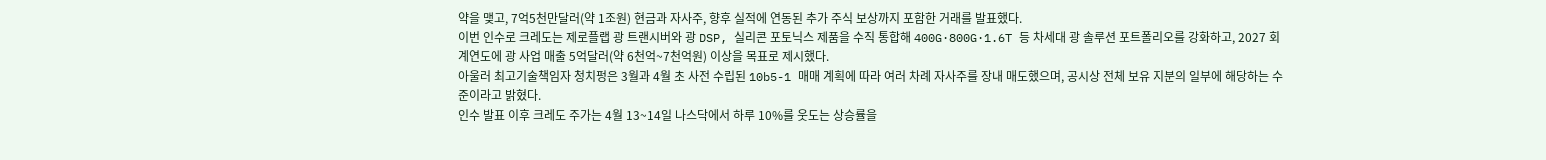약을 맺고, 7억5천만달러(약 1조원) 현금과 자사주, 향후 실적에 연동된 추가 주식 보상까지 포함한 거래를 발표했다.
이번 인수로 크레도는 제로플랩 광 트랜시버와 광 DSP, 실리콘 포토닉스 제품을 수직 통합해 400G·800G·1.6T 등 차세대 광 솔루션 포트폴리오를 강화하고, 2027 회계연도에 광 사업 매출 5억달러(약 6천억~7천억원) 이상을 목표로 제시했다.
아울러 최고기술책임자 청치펑은 3월과 4월 초 사전 수립된 10b5-1 매매 계획에 따라 여러 차례 자사주를 장내 매도했으며, 공시상 전체 보유 지분의 일부에 해당하는 수준이라고 밝혔다.
인수 발표 이후 크레도 주가는 4월 13~14일 나스닥에서 하루 10%를 웃도는 상승률을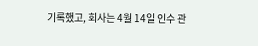기록했고, 회사는 4월 14일 인수 관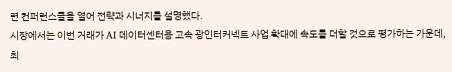련 컨퍼런스콜을 열어 전략과 시너지를 설명했다.
시장에서는 이번 거래가 AI 데이터센터용 고속 광인터커넥트 사업 확대에 속도를 더할 것으로 평가하는 가운데, 최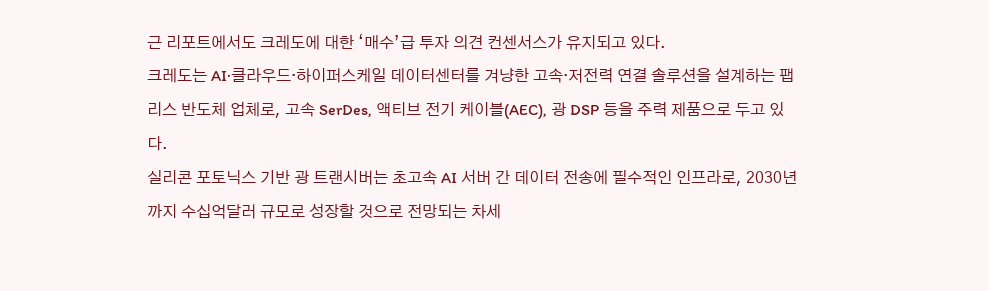근 리포트에서도 크레도에 대한 ‘매수’급 투자 의견 컨센서스가 유지되고 있다.
크레도는 AI·클라우드·하이퍼스케일 데이터센터를 겨냥한 고속·저전력 연결 솔루션을 설계하는 팹리스 반도체 업체로, 고속 SerDes, 액티브 전기 케이블(AEC), 광 DSP 등을 주력 제품으로 두고 있다.
실리콘 포토닉스 기반 광 트랜시버는 초고속 AI 서버 간 데이터 전송에 필수적인 인프라로, 2030년까지 수십억달러 규모로 성장할 것으로 전망되는 차세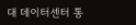대 데이터센터 통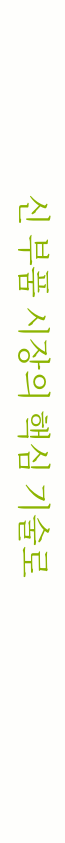신 부품 시장의 핵심 기술로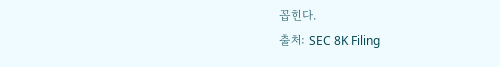꼽힌다.
출처: SEC 8K Filing